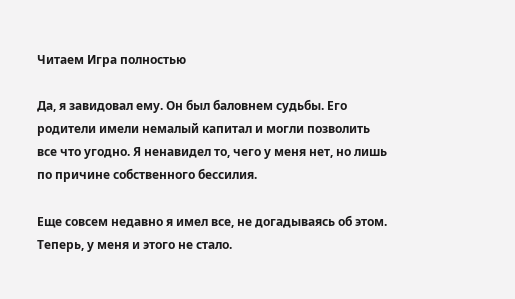Читаем Игра полностью

Да, я завидовал ему. Он был баловнем судьбы. Его родители имели немалый капитал и могли позволить все что угодно. Я ненавидел то, чего у меня нет, но лишь по причине собственного бессилия.

Еще совсем недавно я имел все, не догадываясь об этом. Теперь, у меня и этого не стало.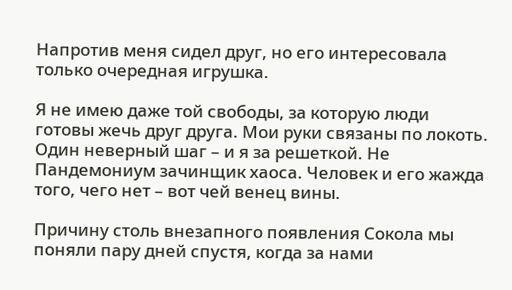Напротив меня сидел друг, но его интересовала только очередная игрушка.

Я не имею даже той свободы, за которую люди готовы жечь друг друга. Мои руки связаны по локоть. Один неверный шаг – и я за решеткой. Не Пандемониум зачинщик хаоса. Человек и его жажда того, чего нет – вот чей венец вины.

Причину столь внезапного появления Сокола мы поняли пару дней спустя, когда за нами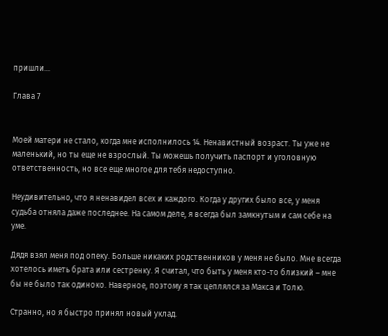пришли…

Глава 7


Моей матери не стало, когда мне исполнилось 14. Ненавистный возраст. Ты уже не маленький, но ты еще не взрослый. Ты можешь получить паспорт и уголовную ответственность, но все еще многое для тебя недоступно.

Неудивительно, что я ненавидел всех и каждого. Когда у других было все, у меня судьба отняла даже последнее. На самом деле, я всегда был замкнутым и сам себе на уме.

Дядя взял меня под опеку. Больше никаких родственников у меня не было. Мне всегда хотелось иметь брата или сестренку. Я считал, что быть у меня кто-то близкий – мне бы не было так одиноко. Наверное, поэтому я так цеплялся за Макса и Толю.

Странно, но я быстро принял новый уклад.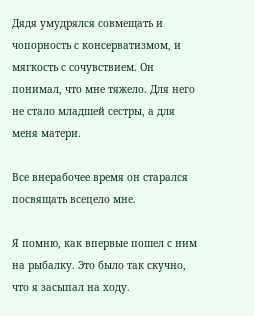Дядя умудрялся совмещать и чопорность с консерватизмом, и мягкость с сочувствием. Он понимал, что мне тяжело. Для него не стало младшей сестры, а для меня матери.

Все внерабочее время он старался посвящать всецело мне.

Я помню, как впервые пошел с ним на рыбалку. Это было так скучно, что я засыпал на ходу.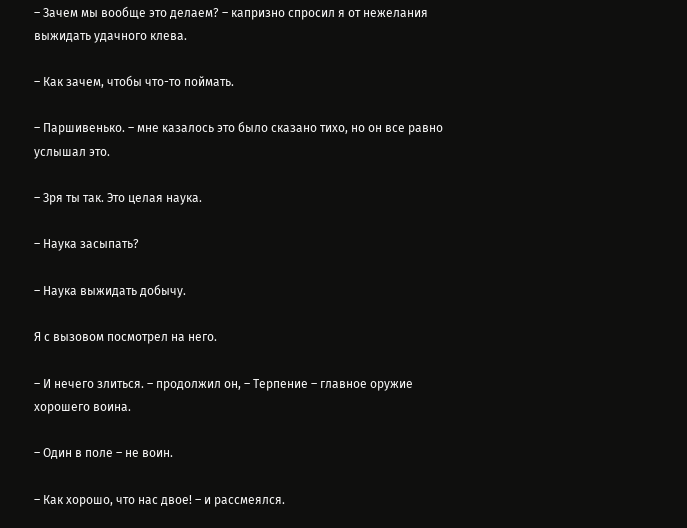– Зачем мы вообще это делаем? – капризно спросил я от нежелания выжидать удачного клева.

– Как зачем, чтобы что-то поймать.

– Паршивенько. – мне казалось это было сказано тихо, но он все равно услышал это.

– Зря ты так. Это целая наука.

– Наука засыпать?

– Наука выжидать добычу.

Я с вызовом посмотрел на него.

– И нечего злиться. – продолжил он, – Терпение – главное оружие хорошего воина.

– Один в поле – не воин.

– Как хорошо, что нас двое! – и рассмеялся.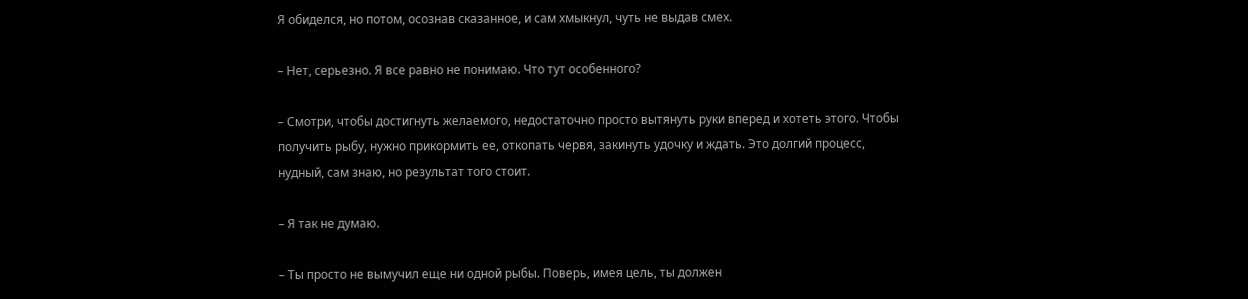Я обиделся, но потом, осознав сказанное, и сам хмыкнул, чуть не выдав смех.

– Нет, серьезно. Я все равно не понимаю. Что тут особенного?

– Смотри, чтобы достигнуть желаемого, недостаточно просто вытянуть руки вперед и хотеть этого. Чтобы получить рыбу, нужно прикормить ее, откопать червя, закинуть удочку и ждать. Это долгий процесс, нудный, сам знаю, но результат того стоит.

– Я так не думаю.

– Ты просто не вымучил еще ни одной рыбы. Поверь, имея цель, ты должен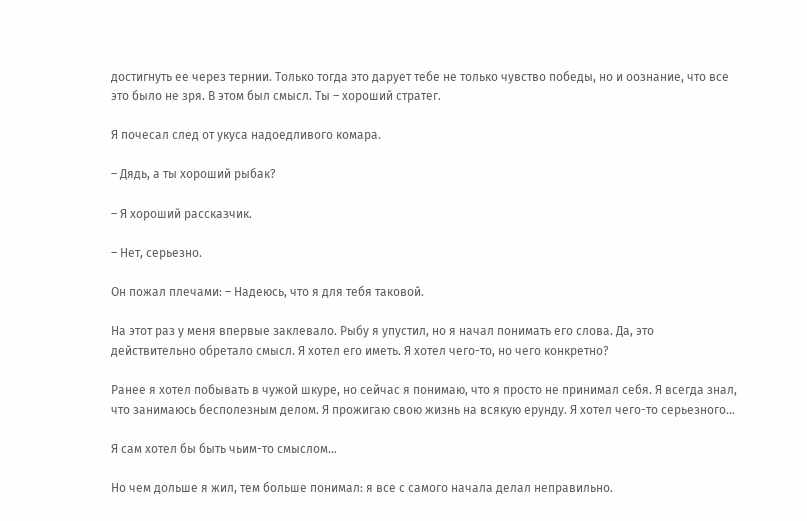достигнуть ее через тернии. Только тогда это дарует тебе не только чувство победы, но и оознание, что все это было не зря. В этом был смысл. Ты – хороший стратег.

Я почесал след от укуса надоедливого комара.

– Дядь, а ты хороший рыбак?

– Я хороший рассказчик.

– Нет, серьезно.

Он пожал плечами: – Надеюсь, что я для тебя таковой.

На этот раз у меня впервые заклевало. Рыбу я упустил, но я начал понимать его слова. Да, это действительно обретало смысл. Я хотел его иметь. Я хотел чего-то, но чего конкретно?

Ранее я хотел побывать в чужой шкуре, но сейчас я понимаю, что я просто не принимал себя. Я всегда знал, что занимаюсь бесполезным делом. Я прожигаю свою жизнь на всякую ерунду. Я хотел чего-то серьезного…

Я сам хотел бы быть чьим-то смыслом…

Но чем дольше я жил, тем больше понимал: я все с самого начала делал неправильно.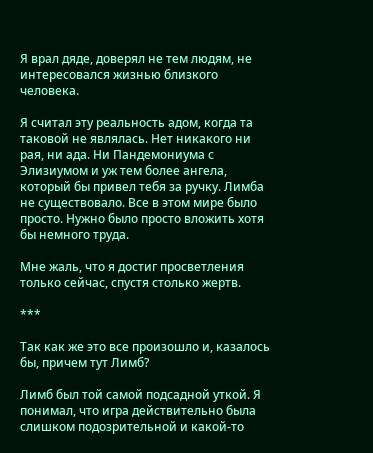Я врал дяде, доверял не тем людям, не интересовался жизнью близкого человека.

Я считал эту реальность адом, когда та таковой не являлась. Нет никакого ни рая, ни ада. Ни Пандемониума с Элизиумом и уж тем более ангела, который бы привел тебя за ручку. Лимба не существовало. Все в этом мире было просто. Нужно было просто вложить хотя бы немного труда.

Мне жаль, что я достиг просветления только сейчас, спустя столько жертв.

***

Так как же это все произошло и, казалось бы, причем тут Лимб?

Лимб был той самой подсадной уткой. Я понимал, что игра действительно была слишком подозрительной и какой-то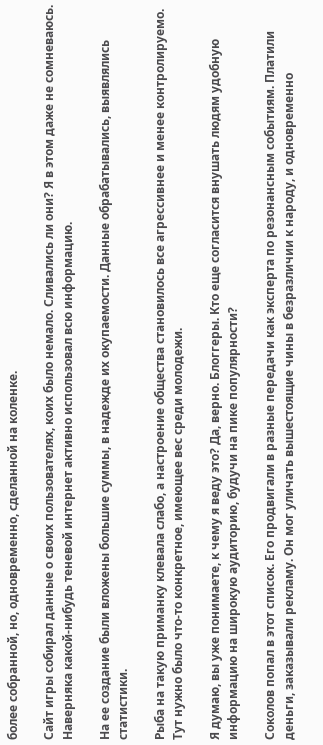более собранной, но, одновременно, сделанной на коленке.

Сайт игры собирал данные о своих пользователях, коих было немало. Сливались ли они? Я в этом даже не сомневаюсь. Наверняка какой-нибудь теневой интернет активно использовал всю информацию.

На ее создание были вложены большие суммы, в надежде их окупаемости. Данные обрабатывались, выявлялись статистики.

Рыба на такую приманку клевала слабо, а настроение общества становилось все агрессивнее и менее контролируемо. Тут нужно было что-то конкретное, имеющее вес среди молодежи.

Я думаю, вы уже понимаете, к чему я веду это? Да, верно. Блоггеры. Кто еще согласится внушать людям удобную информацию на широкую аудиторию, будучи на пике популярности?

Соколов попал в этот список. Его продвигали в разные передачи как эксперта по резонансным событиям. Платили деньги, заказывали рекламу. Он мог уличать вышестоящие чины в безразличии к народу, и одновременно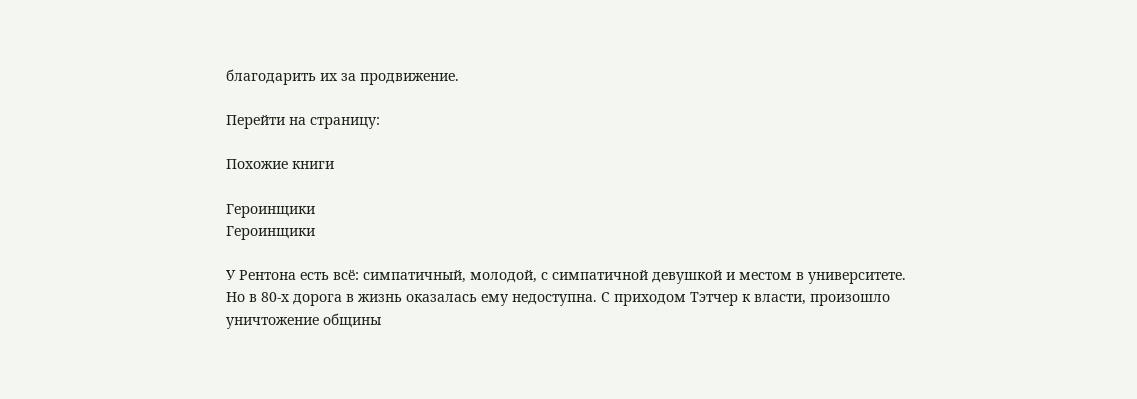благодарить их за продвижение.

Перейти на страницу:

Похожие книги

Героинщики
Героинщики

У Рентона есть всё: симпатичный, молодой, с симпатичной девушкой и местом в университете. Но в 80-х дорога в жизнь оказалась ему недоступна. С приходом Тэтчер к власти, произошло уничтожение общины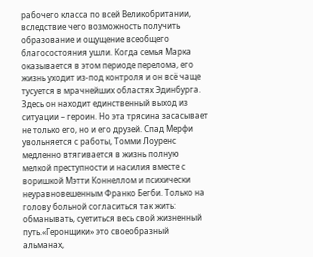рабочего класса по всей Великобритании, вследствие чего возможность получить образование и ощущение всеобщего благосостояния ушли. Когда семья Марка оказывается в этом периоде перелома, его жизнь уходит из-под контроля и он всё чаще тусуется в мрачнейших областях Эдинбурга. Здесь он находит единственный выход из ситуации – героин. Но эта трясина засасывает не только его, но и его друзей. Спад Мерфи увольняется с работы, Томми Лоуренс медленно втягивается в жизнь полную мелкой преступности и насилия вместе с воришкой Мэтти Коннеллом и психически неуравновешенным Франко Бегби. Только на голову больной согласиться так жить: обманывать, суетиться весь свой жизненный путь.«Геронщики» это своеобразный альманах,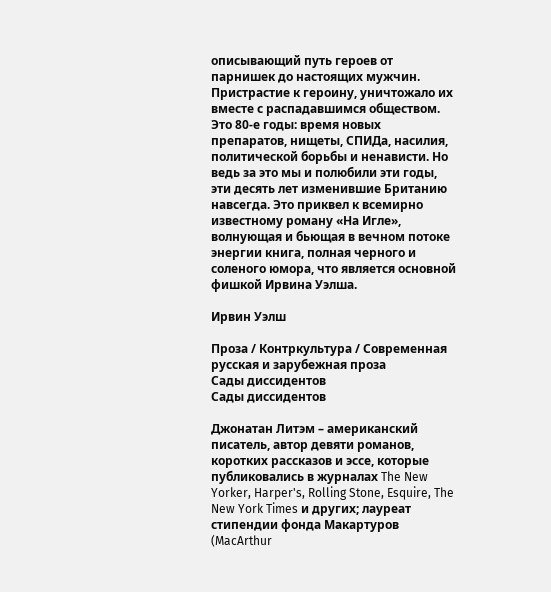описывающий путь героев от парнишек до настоящих мужчин. Пристрастие к героину, уничтожало их вместе с распадавшимся обществом. Это 80-е годы: время новых препаратов, нищеты, СПИДа, насилия, политической борьбы и ненависти. Но ведь за это мы и полюбили эти годы, эти десять лет изменившие Британию навсегда. Это приквел к всемирно известному роману «На Игле», волнующая и бьющая в вечном потоке энергии книга, полная черного и соленого юмора, что является основной фишкой Ирвина Уэлша.

Ирвин Уэлш

Проза / Контркультура / Современная русская и зарубежная проза
Сады диссидентов
Сады диссидентов

Джонатан Литэм – американский писатель, автор девяти романов, коротких рассказов и эссе, которые публиковались в журналах The New Yorker, Harper's, Rolling Stone, Esquire, The New York Times и других; лауреат стипендии фонда Макартуров (MacArthur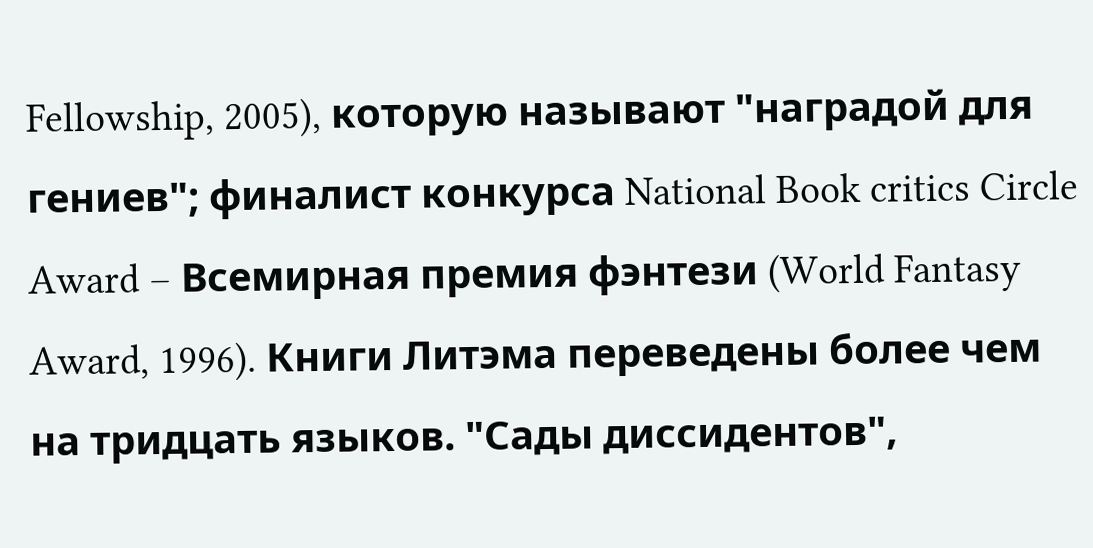Fellowship, 2005), которую называют "наградой для гениев"; финалист конкурса National Book critics Circle Award – Всемирная премия фэнтези (World Fantasy Award, 1996). Книги Литэма переведены более чем на тридцать языков. "Сады диссидентов",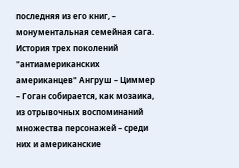последняя из его книг, – монументальная семейная сага. История трех поколений "антиамериканских американцев" Ангруш – Циммер – Гоган собирается, как мозаика, из отрывочных воспоминаний множества персонажей – среди них и американские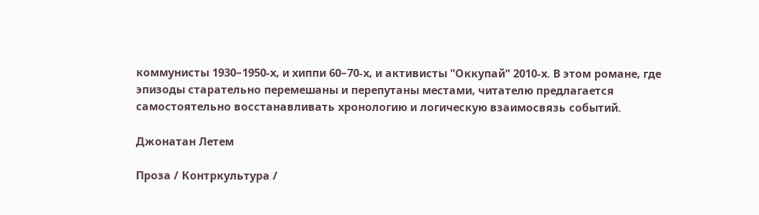коммунисты 1930–1950-х, и хиппи 60–70-х, и активисты "Оккупай" 2010-х. В этом романе, где эпизоды старательно перемешаны и перепутаны местами, читателю предлагается самостоятельно восстанавливать хронологию и логическую взаимосвязь событий.

Джонатан Летем

Проза / Контркультура /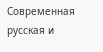Современная русская и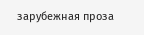зарубежная проза